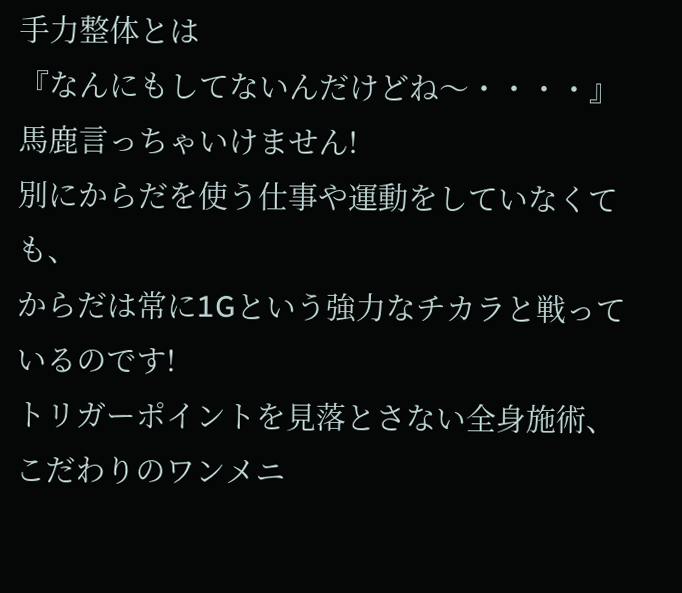手力整体とは
『なんにもしてないんだけどね〜・・・・』
馬鹿言っちゃいけません!
別にからだを使う仕事や運動をしていなくても、
からだは常に1Gという強力なチカラと戦っているのです!
トリガーポイントを見落とさない全身施術、こだわりのワンメニ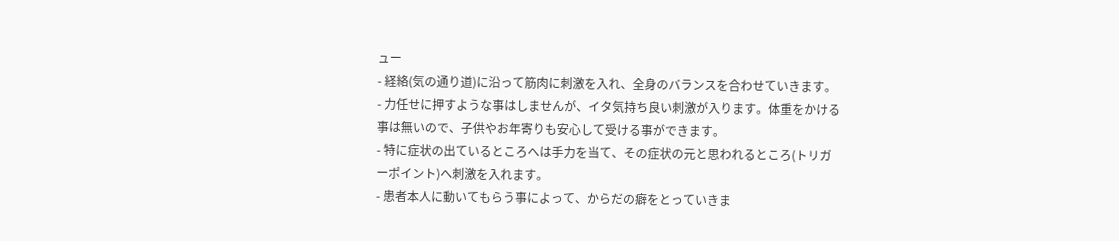ュー
- 経絡(気の通り道)に沿って筋肉に刺激を入れ、全身のバランスを合わせていきます。
- 力任せに押すような事はしませんが、イタ気持ち良い刺激が入ります。体重をかける事は無いので、子供やお年寄りも安心して受ける事ができます。
- 特に症状の出ているところへは手力を当て、その症状の元と思われるところ(トリガーポイント)へ刺激を入れます。
- 患者本人に動いてもらう事によって、からだの癖をとっていきま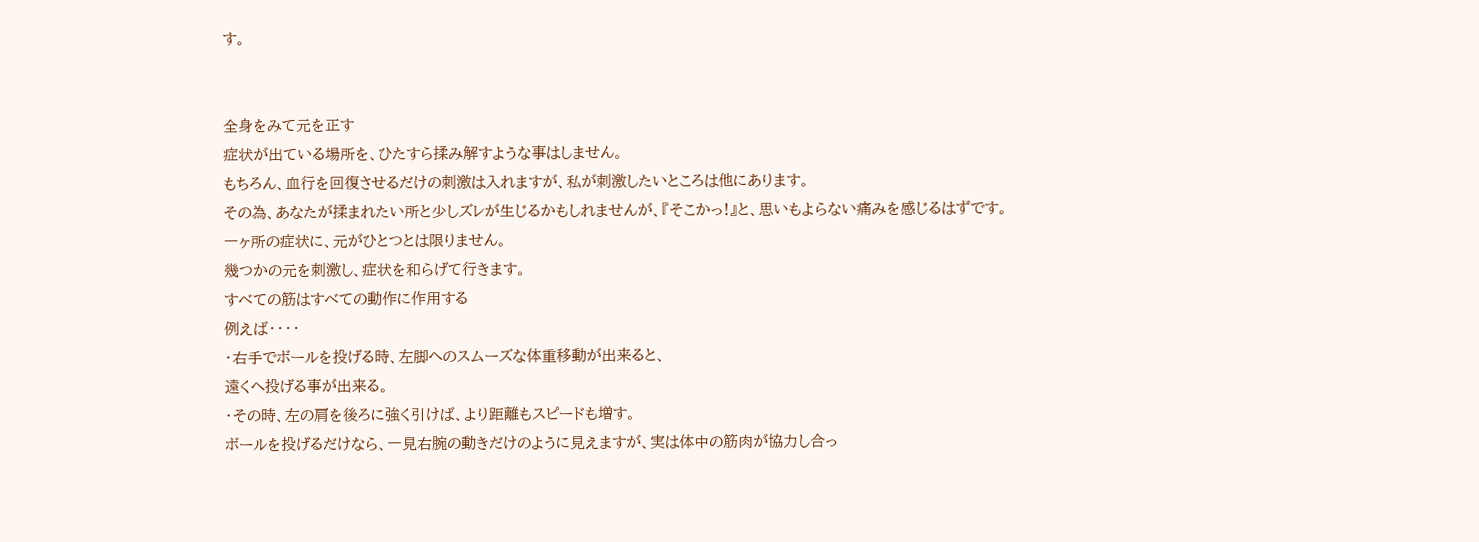す。


全身をみて元を正す
症状が出ている場所を、ひたすら揉み解すような事はしません。
もちろん、血行を回復させるだけの刺激は入れますが、私が刺激したいところは他にあります。
その為、あなたが揉まれたい所と少しズレが生じるかもしれませんが、『そこかっ!』と、思いもよらない痛みを感じるはずです。
一ヶ所の症状に、元がひとつとは限りません。
幾つかの元を刺激し、症状を和らげて行きます。
すべての筋はすべての動作に作用する
例えば・・・・
・右手でボールを投げる時、左脚へのスムーズな体重移動が出来ると、
遠くへ投げる事が出来る。
・その時、左の肩を後ろに強く引けば、より距離もスピードも増す。
ボールを投げるだけなら、一見右腕の動きだけのように見えますが、実は体中の筋肉が協力し合っ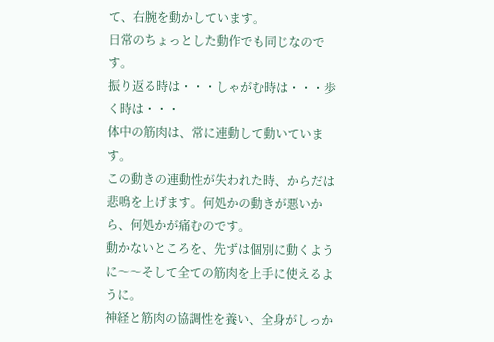て、右腕を動かしています。
日常のちょっとした動作でも同じなのです。
振り返る時は・・・しゃがむ時は・・・歩く時は・・・
体中の筋肉は、常に連動して動いています。
この動きの連動性が失われた時、からだは悲鳴を上げます。何処かの動きが悪いから、何処かが痛むのです。
動かないところを、先ずは個別に動くように〜〜そして全ての筋肉を上手に使えるように。
神経と筋肉の協調性を養い、全身がしっか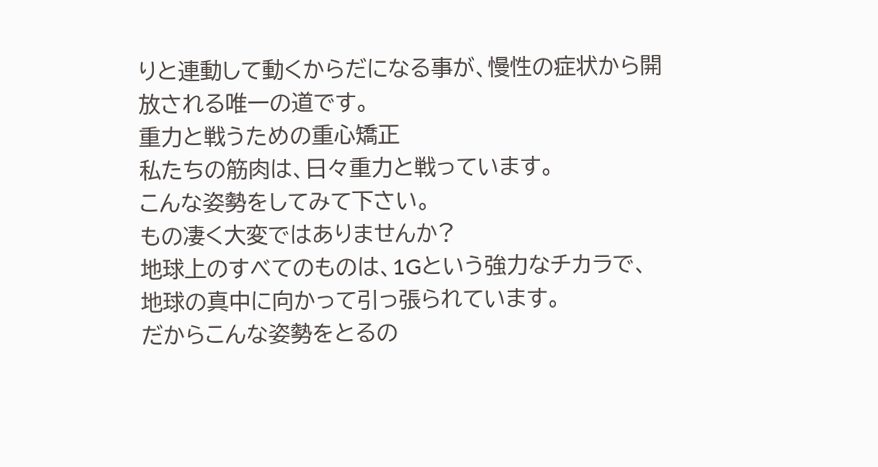りと連動して動くからだになる事が、慢性の症状から開放される唯一の道です。
重力と戦うための重心矯正
私たちの筋肉は、日々重力と戦っています。
こんな姿勢をしてみて下さい。
もの凄く大変ではありませんか?
地球上のすべてのものは、1Gという強力なチカラで、地球の真中に向かって引っ張られています。
だからこんな姿勢をとるの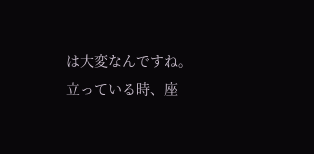は大変なんですね。
立っている時、座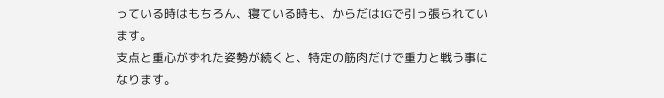っている時はもちろん、寝ている時も、からだは1Gで引っ張られています。
支点と重心がずれた姿勢が続くと、特定の筋肉だけで重力と戦う事になります。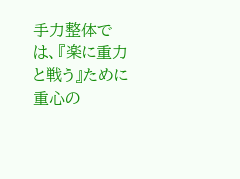手力整体では、『楽に重力と戦う』ために重心の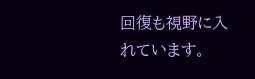回復も視野に入れています。